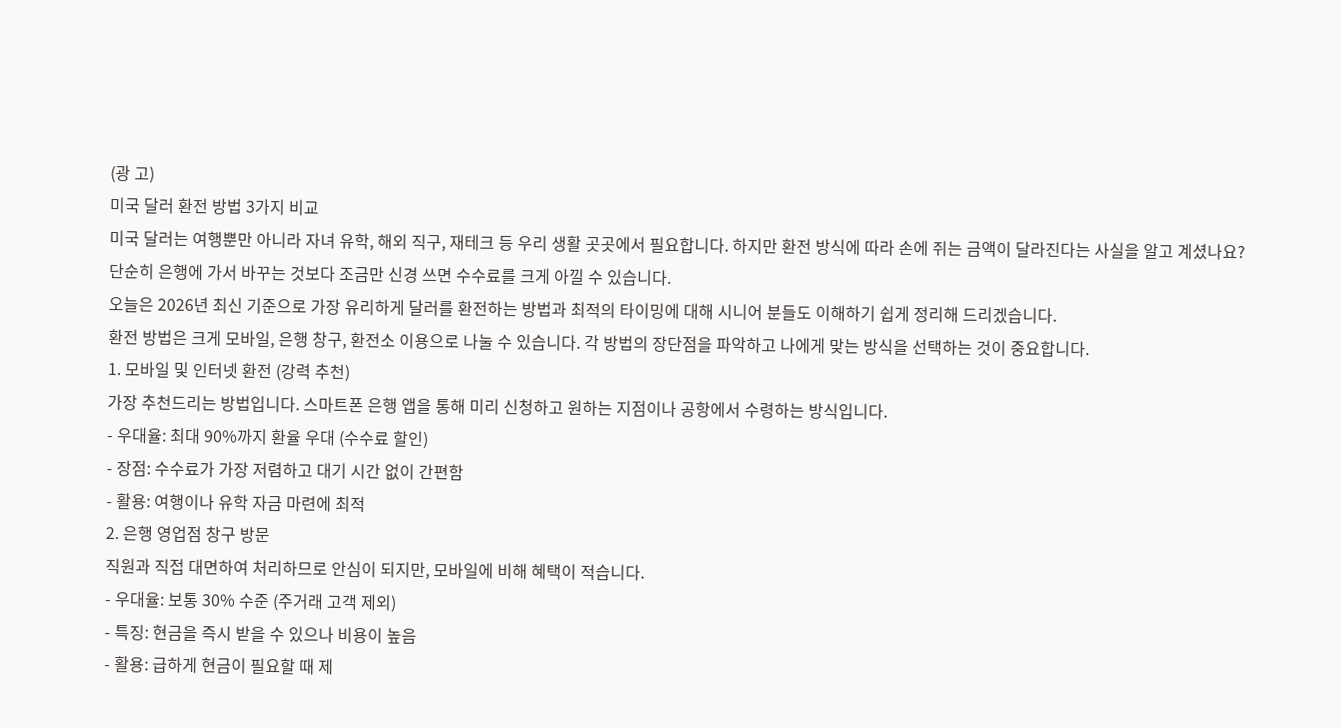(광 고)
미국 달러 환전 방법 3가지 비교
미국 달러는 여행뿐만 아니라 자녀 유학, 해외 직구, 재테크 등 우리 생활 곳곳에서 필요합니다. 하지만 환전 방식에 따라 손에 쥐는 금액이 달라진다는 사실을 알고 계셨나요?
단순히 은행에 가서 바꾸는 것보다 조금만 신경 쓰면 수수료를 크게 아낄 수 있습니다.
오늘은 2026년 최신 기준으로 가장 유리하게 달러를 환전하는 방법과 최적의 타이밍에 대해 시니어 분들도 이해하기 쉽게 정리해 드리겠습니다.
환전 방법은 크게 모바일, 은행 창구, 환전소 이용으로 나눌 수 있습니다. 각 방법의 장단점을 파악하고 나에게 맞는 방식을 선택하는 것이 중요합니다.
1. 모바일 및 인터넷 환전 (강력 추천)
가장 추천드리는 방법입니다. 스마트폰 은행 앱을 통해 미리 신청하고 원하는 지점이나 공항에서 수령하는 방식입니다.
- 우대율: 최대 90%까지 환율 우대 (수수료 할인)
- 장점: 수수료가 가장 저렴하고 대기 시간 없이 간편함
- 활용: 여행이나 유학 자금 마련에 최적
2. 은행 영업점 창구 방문
직원과 직접 대면하여 처리하므로 안심이 되지만, 모바일에 비해 혜택이 적습니다.
- 우대율: 보통 30% 수준 (주거래 고객 제외)
- 특징: 현금을 즉시 받을 수 있으나 비용이 높음
- 활용: 급하게 현금이 필요할 때 제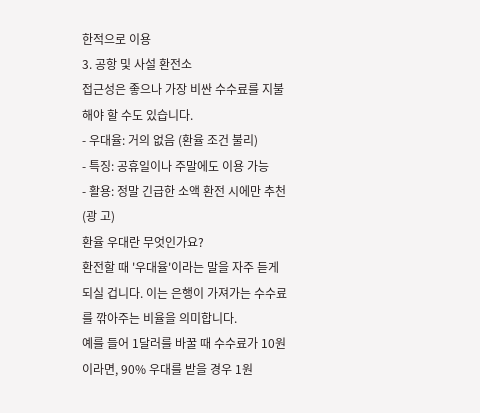한적으로 이용
3. 공항 및 사설 환전소
접근성은 좋으나 가장 비싼 수수료를 지불해야 할 수도 있습니다.
- 우대율: 거의 없음 (환율 조건 불리)
- 특징: 공휴일이나 주말에도 이용 가능
- 활용: 정말 긴급한 소액 환전 시에만 추천
(광 고)
환율 우대란 무엇인가요?
환전할 때 '우대율'이라는 말을 자주 듣게 되실 겁니다. 이는 은행이 가져가는 수수료를 깎아주는 비율을 의미합니다.
예를 들어 1달러를 바꿀 때 수수료가 10원이라면, 90% 우대를 받을 경우 1원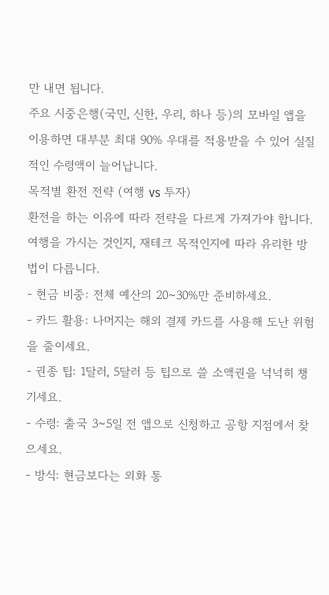만 내면 됩니다.
주요 시중은행(국민, 신한, 우리, 하나 등)의 모바일 앱을 이용하면 대부분 최대 90% 우대를 적용받을 수 있어 실질적인 수령액이 늘어납니다.
목적별 환전 전략 (여행 vs 투자)
환전을 하는 이유에 따라 전략을 다르게 가져가야 합니다. 여행을 가시는 것인지, 재테크 목적인지에 따라 유리한 방법이 다릅니다.
- 현금 비중: 전체 예산의 20~30%만 준비하세요.
- 카드 활용: 나머지는 해외 결제 카드를 사용해 도난 위험을 줄이세요.
- 권종 팁: 1달러, 5달러 등 팁으로 쓸 소액권을 넉넉히 챙기세요.
- 수령: 출국 3~5일 전 앱으로 신청하고 공항 지점에서 찾으세요.
- 방식: 현금보다는 외화 통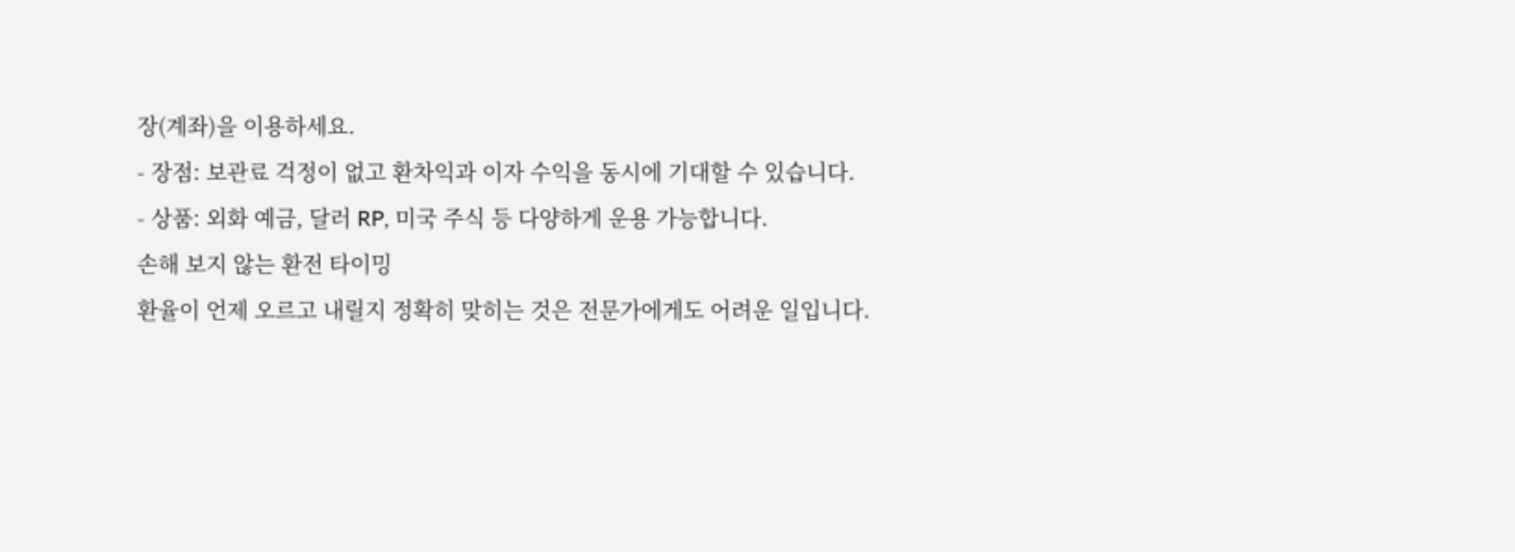장(계좌)을 이용하세요.
- 장점: 보관료 걱정이 없고 환차익과 이자 수익을 동시에 기대할 수 있습니다.
- 상품: 외화 예금, 달러 RP, 미국 주식 등 다양하게 운용 가능합니다.
손해 보지 않는 환전 타이밍
환율이 언제 오르고 내릴지 정확히 맞히는 것은 전문가에게도 어려운 일입니다.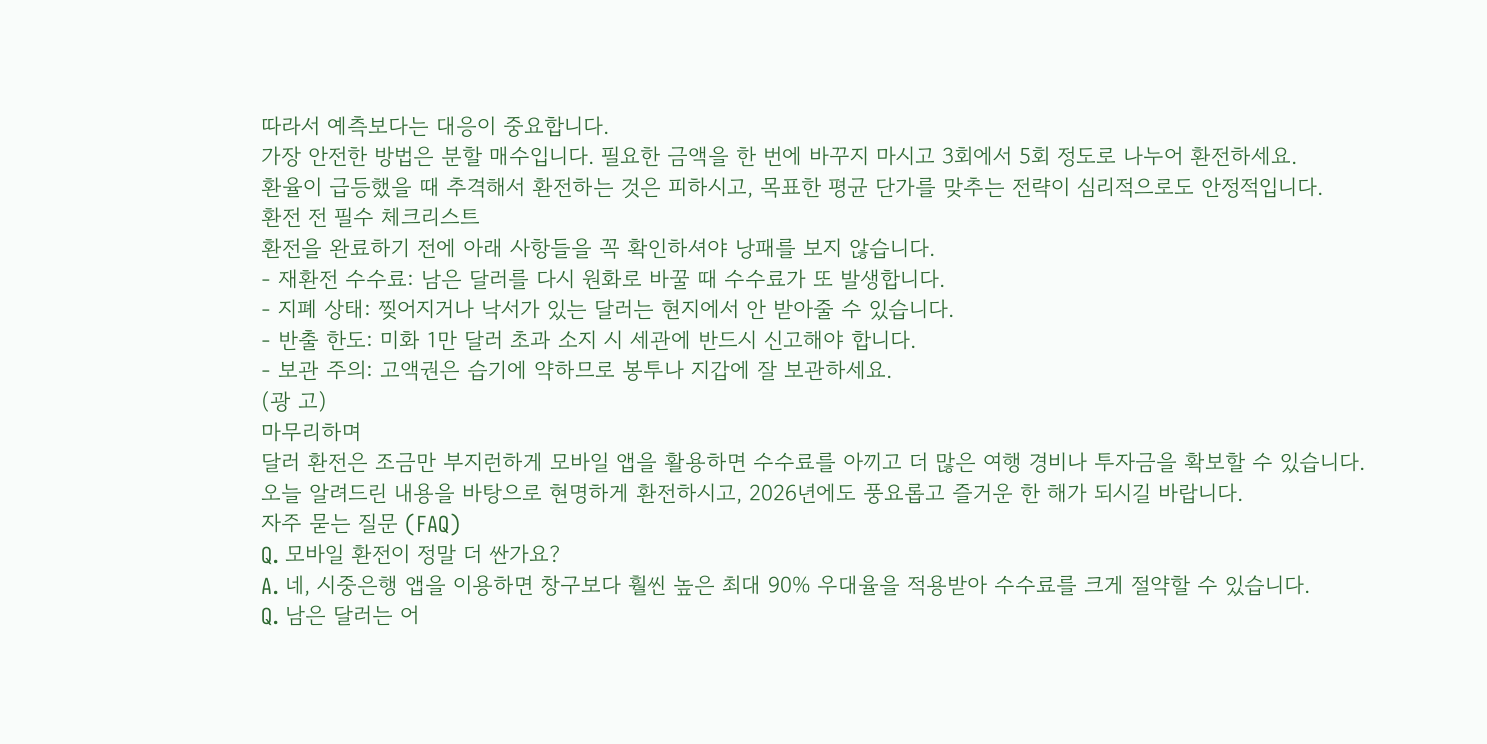따라서 예측보다는 대응이 중요합니다.
가장 안전한 방법은 분할 매수입니다. 필요한 금액을 한 번에 바꾸지 마시고 3회에서 5회 정도로 나누어 환전하세요.
환율이 급등했을 때 추격해서 환전하는 것은 피하시고, 목표한 평균 단가를 맞추는 전략이 심리적으로도 안정적입니다.
환전 전 필수 체크리스트
환전을 완료하기 전에 아래 사항들을 꼭 확인하셔야 낭패를 보지 않습니다.
- 재환전 수수료: 남은 달러를 다시 원화로 바꿀 때 수수료가 또 발생합니다.
- 지폐 상태: 찢어지거나 낙서가 있는 달러는 현지에서 안 받아줄 수 있습니다.
- 반출 한도: 미화 1만 달러 초과 소지 시 세관에 반드시 신고해야 합니다.
- 보관 주의: 고액권은 습기에 약하므로 봉투나 지갑에 잘 보관하세요.
(광 고)
마무리하며
달러 환전은 조금만 부지런하게 모바일 앱을 활용하면 수수료를 아끼고 더 많은 여행 경비나 투자금을 확보할 수 있습니다.
오늘 알려드린 내용을 바탕으로 현명하게 환전하시고, 2026년에도 풍요롭고 즐거운 한 해가 되시길 바랍니다.
자주 묻는 질문 (FAQ)
Q. 모바일 환전이 정말 더 싼가요?
A. 네, 시중은행 앱을 이용하면 창구보다 훨씬 높은 최대 90% 우대율을 적용받아 수수료를 크게 절약할 수 있습니다.
Q. 남은 달러는 어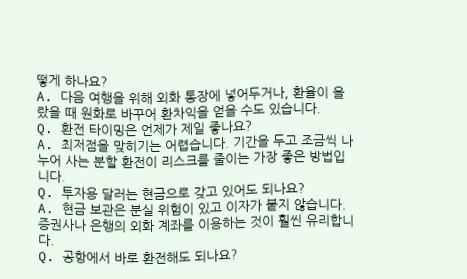떻게 하나요?
A. 다음 여행을 위해 외화 통장에 넣어두거나, 환율이 올랐을 때 원화로 바꾸어 환차익을 얻을 수도 있습니다.
Q. 환전 타이밍은 언제가 제일 좋나요?
A. 최저점을 맞히기는 어렵습니다. 기간을 두고 조금씩 나누어 사는 분할 환전이 리스크를 줄이는 가장 좋은 방법입니다.
Q. 투자용 달러는 현금으로 갖고 있어도 되나요?
A. 현금 보관은 분실 위험이 있고 이자가 붙지 않습니다. 증권사나 은행의 외화 계좌를 이용하는 것이 훨씬 유리합니다.
Q. 공항에서 바로 환전해도 되나요?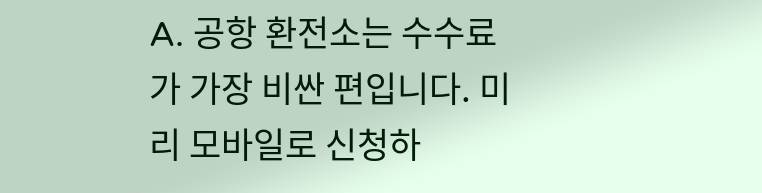A. 공항 환전소는 수수료가 가장 비싼 편입니다. 미리 모바일로 신청하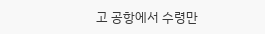고 공항에서 수령만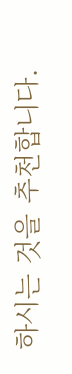하시는 것을 추천합니다.